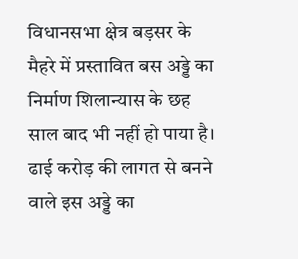विधानसभा क्षेत्र बड़सर के मैहरे में प्रस्तावित बस अड्डे का निर्माण शिलान्यास के छह साल बाद भी नहीं हो पाया है। ढाई करोड़ की लागत से बनने वाले इस अड्डे का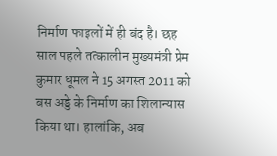निर्माण फाइलों में ही बंद है। छह साल पहले तत्कालीन मुख्यमंत्री प्रेम कुमार धूमल ने 15 अगस्त 2011 को बस अड्डे के निर्माण का शिलान्यास किया था। हालांकि, अब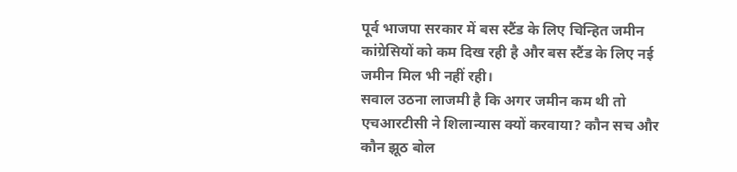पूर्व भाजपा सरकार में बस स्टैंड के लिए चिन्हित जमीन कांग्रेसियों को कम दिख रही है और बस स्टैंड के लिए नई जमीन मिल भी नहीं रही।
सवाल उठना लाजमी है कि अगर जमीन कम थी तो एचआरटीसी ने शिलान्यास क्यों करवाया? कौन सच और कौन झूठ बोल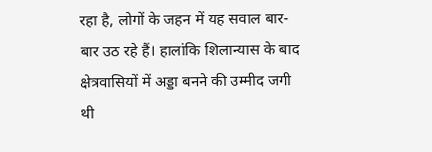रहा है, लोगों के जहन में यह सवाल बार-बार उठ रहे हैं। हालांकि शिलान्यास के बाद क्षेत्रवासियों में अड्डा बनने की उम्मीद जगी थी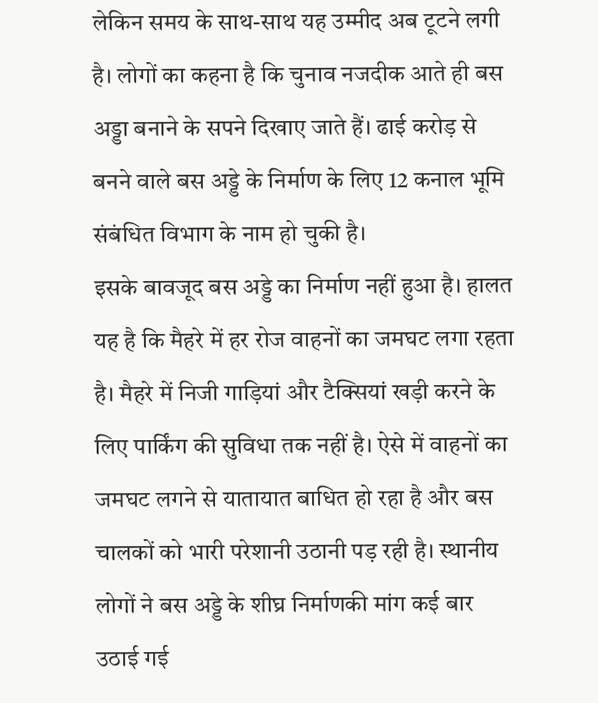लेकिन समय के साथ-साथ यह उम्मीद अब टूटने लगी है। लोगों का कहना है कि चुनाव नजदीक आते ही बस अड्डा बनाने के सपने दिखाए जाते हैं। ढाई करोड़ से बनने वाले बस अड्डे के निर्माण के लिए 12 कनाल भूमि संबंधित विभाग के नाम हो चुकी है।
इसके बावजूद बस अड्डे का निर्माण नहीं हुआ है। हालत यह है कि मैहरे में हर रोज वाहनों का जमघट लगा रहता है। मैहरे में निजी गाड़ियां और टैक्सियां खड़ी करने के लिए पार्किंग की सुविधा तक नहीं है। ऐसे में वाहनों का जमघट लगने से यातायात बाधित हो रहा है और बस चालकों को भारी परेशानी उठानी पड़ रही है। स्थानीय लोगों ने बस अड्डे के शीघ्र निर्माणकी मांग कई बार उठाई गई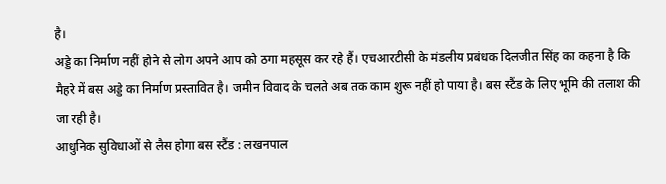है।
अड्डे का निर्माण नहीं होने से लोग अपने आप को ठगा महसूस कर रहे हैं। एचआरटीसी के मंडलीय प्रबंधक दिलजीत सिंह का कहना है कि मैहरे में बस अड्डे का निर्माण प्रस्तावित है। जमीन विवाद के चलते अब तक काम शुरू नहीं हो पाया है। बस स्टैंड के लिए भूमि की तलाश की जा रही है।
आधुनिक सुविधाओं से लैस होगा बस स्टैंड : लखनपाल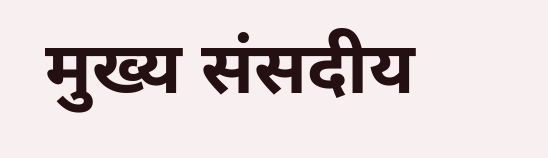मुख्य संसदीय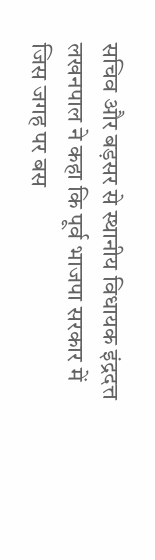सचिव और बड़सर से स्थानीय विधायक इंद्रदत्त लखनपाल ने कहा कि पूर्व भाजपा सरकार में जिस जगह पर बस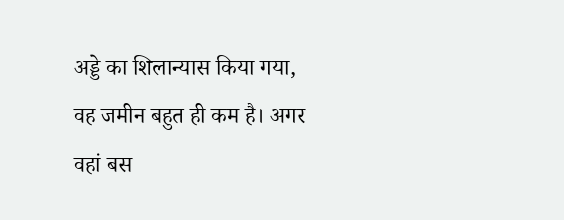अड्डे का शिलान्यास किया गया, वह जमीन बहुत ही कम है। अगर वहां बस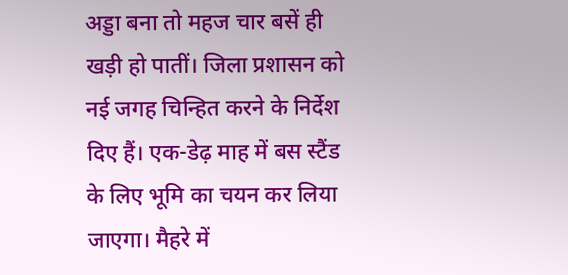अड्डा बना तो महज चार बसें ही खड़ी हो पातीं। जिला प्रशासन को नई जगह चिन्हित करने के निर्देश दिए हैं। एक-डेढ़ माह में बस स्टैंड के लिए भूमि का चयन कर लिया जाएगा। मैहरे में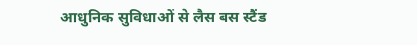आधुनिक सुविधाओं से लैस बस स्टैंड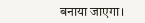बनाया जाएगा।